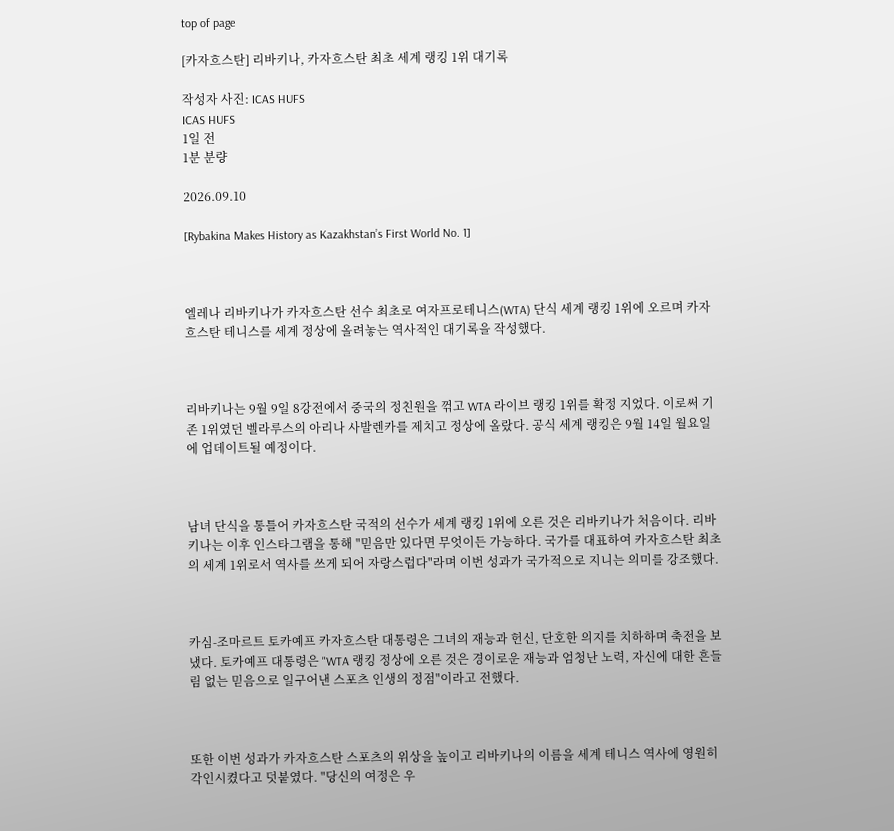top of page

[카자흐스탄] 리바키나, 카자흐스탄 최초 세계 랭킹 1위 대기록

작성자 사진: ICAS HUFS
ICAS HUFS
1일 전
1분 분량

2026.09.10

[Rybakina Makes History as Kazakhstan’s First World No. 1]



엘레나 리바키나가 카자흐스탄 선수 최초로 여자프로테니스(WTA) 단식 세계 랭킹 1위에 오르며 카자흐스탄 테니스를 세계 정상에 올려놓는 역사적인 대기록을 작성했다.



리바키나는 9월 9일 8강전에서 중국의 정친원을 꺾고 WTA 라이브 랭킹 1위를 확정 지었다. 이로써 기존 1위였던 벨라루스의 아리나 사발렌카를 제치고 정상에 올랐다. 공식 세계 랭킹은 9월 14일 월요일에 업데이트될 예정이다.



남녀 단식을 통틀어 카자흐스탄 국적의 선수가 세계 랭킹 1위에 오른 것은 리바키나가 처음이다. 리바키나는 이후 인스타그램을 통해 "믿음만 있다면 무엇이든 가능하다. 국가를 대표하여 카자흐스탄 최초의 세계 1위로서 역사를 쓰게 되어 자랑스럽다"라며 이번 성과가 국가적으로 지니는 의미를 강조했다.



카심-조마르트 토카예프 카자흐스탄 대통령은 그녀의 재능과 헌신, 단호한 의지를 치하하며 축전을 보냈다. 토카예프 대통령은 "WTA 랭킹 정상에 오른 것은 경이로운 재능과 엄청난 노력, 자신에 대한 흔들림 없는 믿음으로 일구어낸 스포츠 인생의 정점"이라고 전했다.



또한 이번 성과가 카자흐스탄 스포츠의 위상을 높이고 리바키나의 이름을 세계 테니스 역사에 영원히 각인시켰다고 덧붙였다. "당신의 여정은 우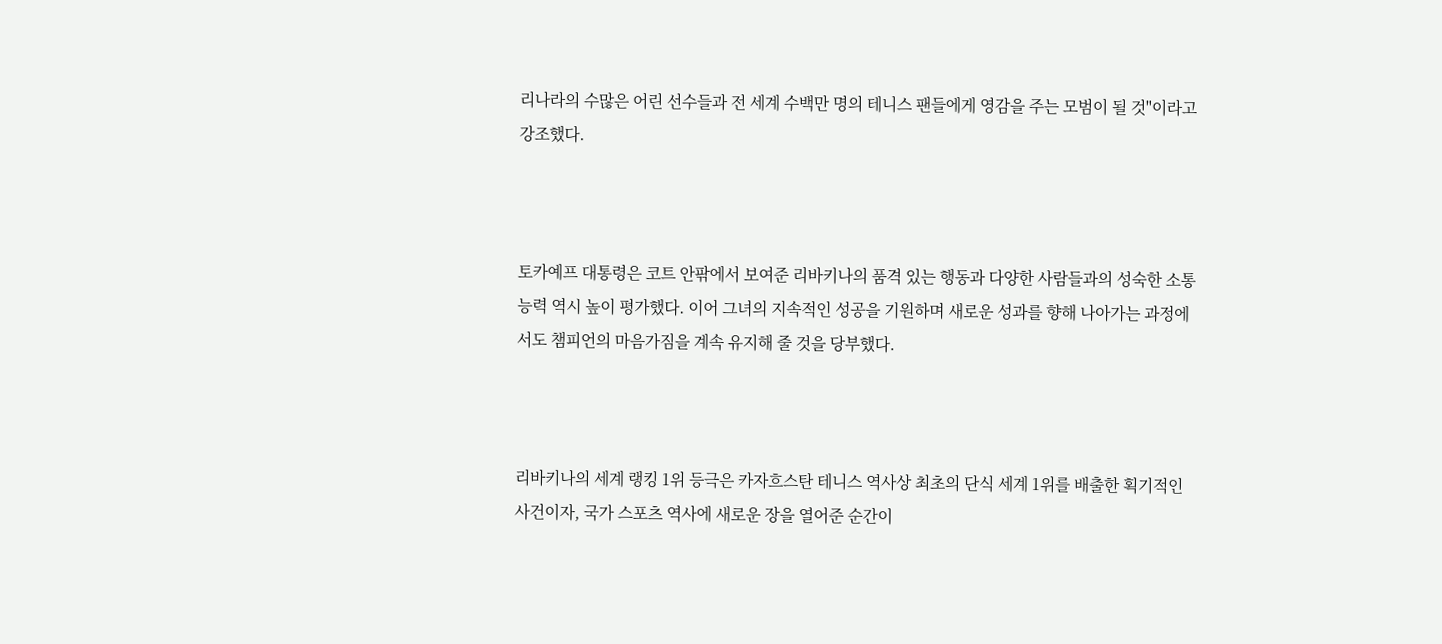리나라의 수많은 어린 선수들과 전 세계 수백만 명의 테니스 팬들에게 영감을 주는 모범이 될 것"이라고 강조했다.



토카예프 대통령은 코트 안팎에서 보여준 리바키나의 품격 있는 행동과 다양한 사람들과의 성숙한 소통 능력 역시 높이 평가했다. 이어 그녀의 지속적인 성공을 기원하며 새로운 성과를 향해 나아가는 과정에서도 챔피언의 마음가짐을 계속 유지해 줄 것을 당부했다.



리바키나의 세계 랭킹 1위 등극은 카자흐스탄 테니스 역사상 최초의 단식 세계 1위를 배출한 획기적인 사건이자, 국가 스포츠 역사에 새로운 장을 열어준 순간이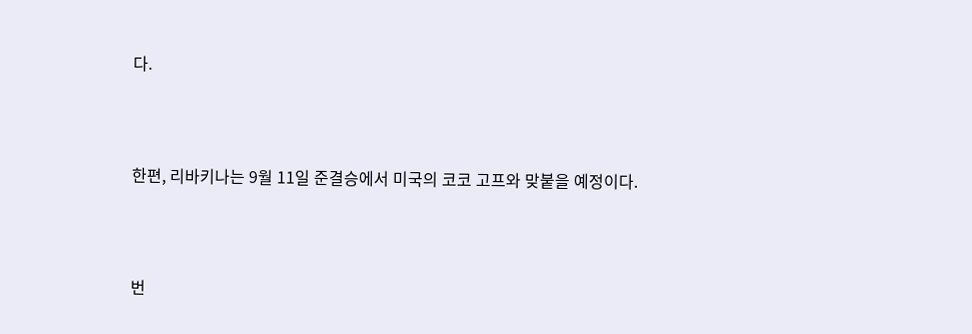다.



한편, 리바키나는 9월 11일 준결승에서 미국의 코코 고프와 맞붙을 예정이다.



번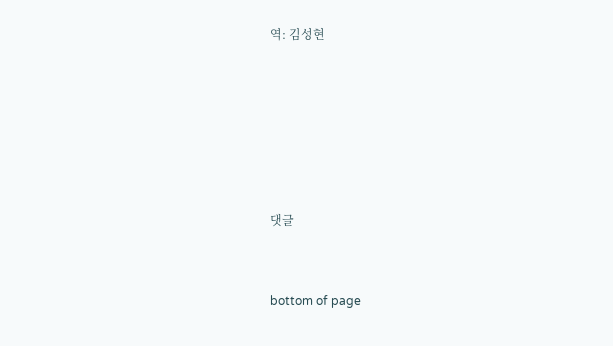역: 김성현






댓글


bottom of page